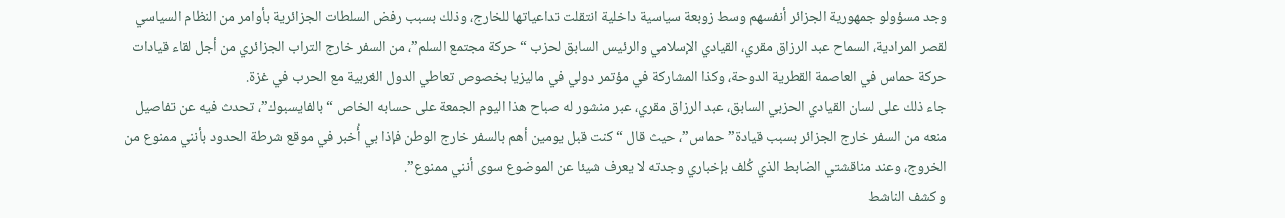وجد مسؤولو جمهورية الجزائر أنفسهم وسط زوبعة سياسية داخلية انتقلت تداعياتها للخارج، وذلك بسبب رفض السلطات الجزائرية بأوامر من النظام السياسي لقصر المرادية، السماح عبد الرزاق مقري، القيادي الإسلامي والرئيس السابق لحزب “حركة مجتمع السلم”، من السفر خارج التراب الجزائري من أجل لقاء قيادات حركة حماس في العاصمة القطرية الدوحة، وكذا المشاركة في مؤتمر دولي في ماليزيا بخصوص تعاطي الدول الغربية مع الحرب في غزة.
جاء ذلك على لسان القيادي الحزبي السابق، عبد الرزاق مقري، عبر منشور له صباح هذا اليوم الجمعة على حسابه الخاص “بالفايسبوك”، تحدث فيه عن تفاصيل منعه من السفر خارج الجزائر بسبب قيادة”حماس”، حيث قال “كنت قبل يومين أهم بالسفر خارج الوطن فإذا بي أُخبر في موقع شرطة الحدود بأنني ممنوع من الخروج، وعند مناقشتي الضابط الذي كُلف بإخباري وجدته لا يعرف شيئا عن الموضوع سوى أنني ممنوع”.
و كشف الناشط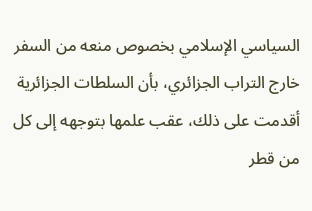السياسي الإسلامي بخصوص منعه من السفر خارج التراب الجزائري، بأن السلطات الجزائرية أقدمت على ذلك، عقب علمها بتوجهه إلى كل من قطر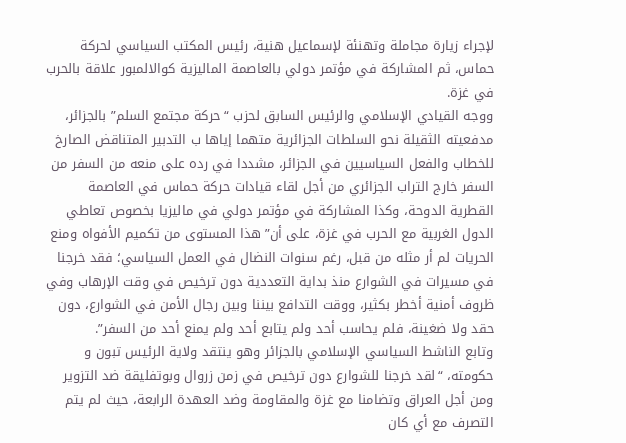لإجراء زيارة مجاملة وتهنئة لإسماعيل هنية، رئيس المكتب السياسي لحركة حماس، ثم المشاركة في مؤتمر دولي بالعاصمة الماليزية كوالالمبور علاقة بالحرب في غزة.
ووجه القيادي الإسلامي والرئيس السابق لحزب “حركة مجتمع السلم” بالجزائر، مدفعيته الثقيلة نحو السلطات الجزائرية متهما إياها ب التدبير المتناقض الصارخ للخطاب والفعل السياسيين في الجزائر، مشددا في رده على منعه من السفر من السفر خارج التراب الجزائري من أجل لقاء قيادات حركة حماس في العاصمة القطرية الدوحة، وكذا المشاركة في مؤتمر دولي في ماليزيا بخصوص تعاطي الدول الغربية مع الحرب في غزة، على أن”هذا المستوى من تكميم الأفواه ومنع الحريات لم أر مثله من قبل، رغم سنوات النضال في العمل السياسي؛ فقد خرجنا في مسيرات في الشوارع منذ بداية التعددية دون ترخيص في وقت الإرهاب وفي ظروف أمنية أخطر بكثير، ووقت التدافع بيننا وبين رجال الأمن في الشوارع، دون حقد ولا ضغينة، فلم يحاسب أحد ولم يتابع أحد ولم يمنع أحد من السفر”.
وتابع الناشط السياسي الإسلامي بالجزائر وهو ينتقد ولاية الرئيس تبون و حكومته، “لقد خرجنا للشوارع دون ترخيص في زمن زروال وبوتفليقة ضد التزوير ومن أجل العراق وتضامنا مع غزة والمقاومة وضد العهدة الرابعة، حيث لم يتم التصرف مع أي كان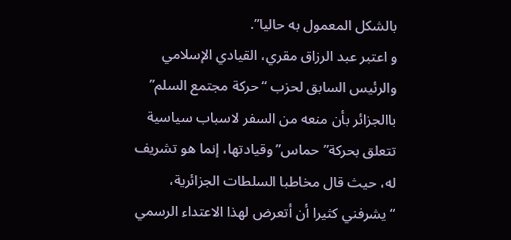بالشكل المعمول به حاليا”.
و اعتبر عبد الرزاق مقري، القيادي الإسلامي والرئيس السابق لحزب “حركة مجتمع السلم” باالجزائر بأن منعه من السفر لاسباب سياسية تتعلق بحركة”حماس”وقيادتها، إنما هو تشريف له، حيث قال مخاطبا السلطات الجزائرية، “يشرفني كثيرا أن أتعرض لهذا الاعتداء الرسمي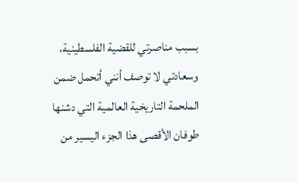بسبب مناصرتي للقضية الفلسطينية، وسعادتي لا توصف أنني أتحمل ضمن الملحمة التاريخية العالمية التي دشنها طوفان الأقصى هذا الجزء اليسير من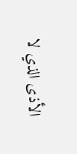الأذى الذي لا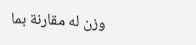وزن له مقارنة بما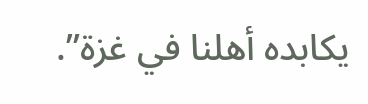يكابده أهلنا في غزة”.